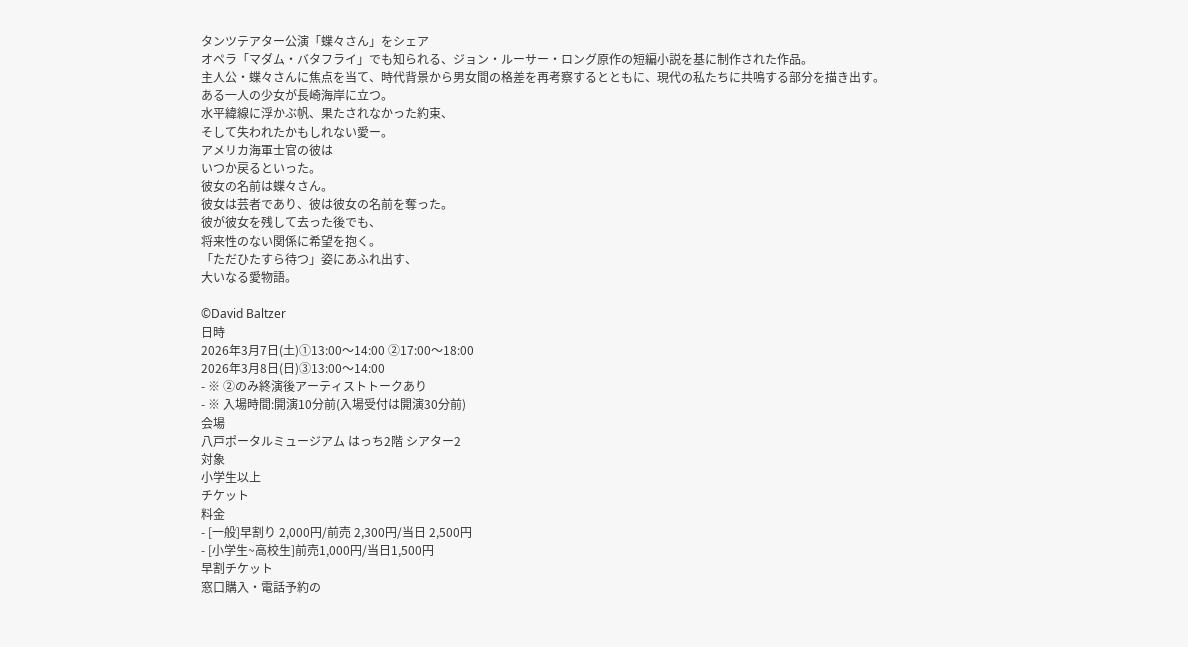タンツテアター公演「蝶々さん」をシェア
オペラ「マダム・バタフライ」でも知られる、ジョン・ルーサー・ロング原作の短編小説を基に制作された作品。
主人公・蝶々さんに焦点を当て、時代背景から男女間の格差を再考察するとともに、現代の私たちに共鳴する部分を描き出す。
ある一人の少女が長崎海岸に立つ。
水平緯線に浮かぶ帆、果たされなかった約束、
そして失われたかもしれない愛ー。
アメリカ海軍士官の彼は
いつか戻るといった。
彼女の名前は蝶々さん。
彼女は芸者であり、彼は彼女の名前を奪った。
彼が彼女を残して去った後でも、
将来性のない関係に希望を抱く。
「ただひたすら待つ」姿にあふれ出す、
大いなる愛物語。

©David Baltzer
日時
2026年3月7日(土)①13:00〜14:00 ②17:00〜18:00
2026年3月8日(日)③13:00〜14:00
- ※ ②のみ終演後アーティストトークあり
- ※ 入場時間:開演10分前(入場受付は開演30分前)
会場
八戸ポータルミュージアム はっち2階 シアター2
対象
小学生以上
チケット
料金
- [一般]早割り 2,000円/前売 2,300円/当日 2,500円
- [小学生~高校生]前売1,000円/当日1,500円
早割チケット
窓口購入・電話予約の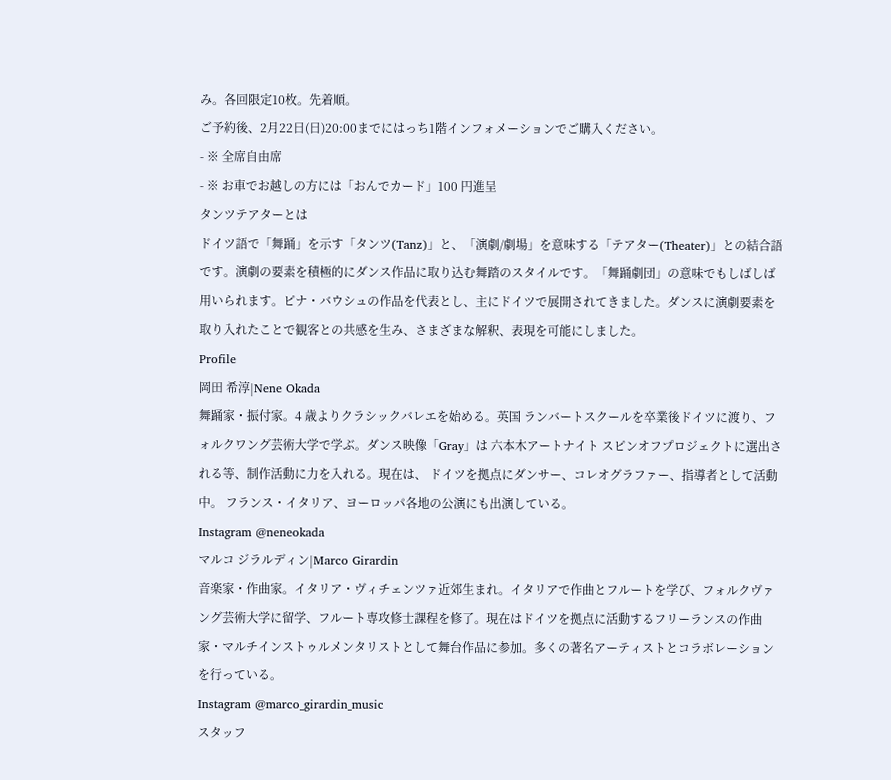み。各回限定10枚。先着順。
ご予約後、2月22日(日)20:00までにはっち1階インフォメーションでご購入ください。
- ※ 全席自由席
- ※ お車でお越しの方には「おんでカード」100 円進呈
タンツテアターとは
ドイツ語で「舞踊」を示す「タンツ(Tanz)」と、「演劇/劇場」を意味する「テアター(Theater)」との結合語です。演劇の要素を積極的にダンス作品に取り込む舞踏のスタイルです。「舞踊劇団」の意味でもしばしば用いられます。ピナ・バウシュの作品を代表とし、主にドイツで展開されてきました。ダンスに演劇要素を取り入れたことで観客との共感を生み、さまざまな解釈、表現を可能にしました。
Profile
岡田 希淳|Nene Okada
舞踊家・振付家。4 歳よりクラシックバレエを始める。英国 ランバートスクールを卒業後ドイツに渡り、フォルクワング芸術大学で学ぶ。ダンス映像「Gray」は 六本木アートナイト スピンオフプロジェクトに選出される等、制作活動に力を入れる。現在は、 ドイツを拠点にダンサー、コレオグラファー、指導者として活動中。 フランス・イタリア、ヨーロッパ各地の公演にも出演している。
Instagram @neneokada
マルコ ジラルディン|Marco Girardin
音楽家・作曲家。イタリア・ヴィチェンツァ近郊生まれ。イタリアで作曲とフルートを学び、フォルクヴァング芸術大学に留学、フルート専攻修士課程を修了。現在はドイツを拠点に活動するフリーランスの作曲家・マルチインストゥルメンタリストとして舞台作品に参加。多くの著名アーティストとコラボレーションを行っている。
Instagram @marco_girardin_music
スタッフ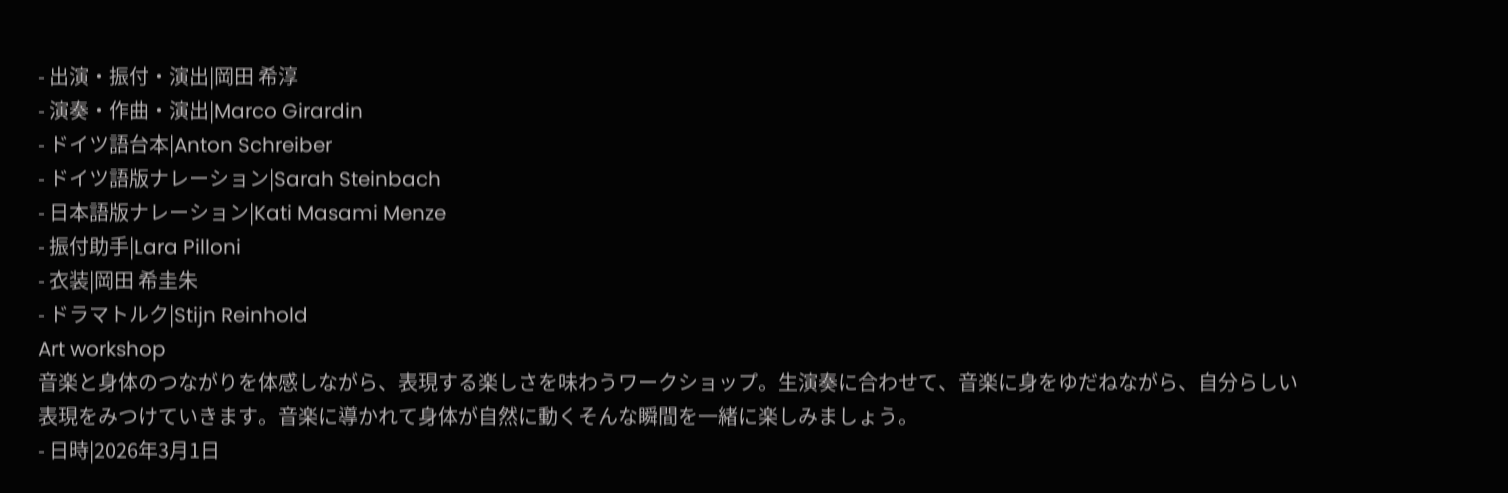- 出演・振付・演出|岡田 希淳
- 演奏・作曲・演出|Marco Girardin
- ドイツ語台本|Anton Schreiber
- ドイツ語版ナレーション|Sarah Steinbach
- 日本語版ナレーション|Kati Masami Menze
- 振付助手|Lara Pilloni
- 衣装|岡田 希圭朱
- ドラマトルク|Stijn Reinhold
Art workshop
音楽と身体のつながりを体感しながら、表現する楽しさを味わうワークショップ。生演奏に合わせて、音楽に身をゆだねながら、自分らしい表現をみつけていきます。音楽に導かれて身体が自然に動くそんな瞬間を一緒に楽しみましょう。
- 日時|2026年3月1日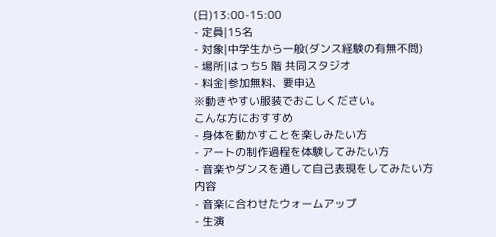(日)13:00-15:00
- 定員|15名
- 対象|中学生から一般(ダンス経験の有無不問)
- 場所|はっち5 階 共同スタジオ
- 料金|参加無料、要申込
※動きやすい服装でおこしください。
こんな方におすすめ
- 身体を動かすことを楽しみたい方
- アートの制作過程を体験してみたい方
- 音楽やダンスを通して自己表現をしてみたい方
内容
- 音楽に合わせたウォームアップ
- 生演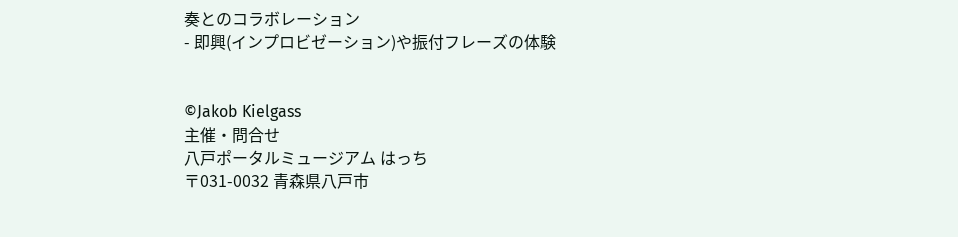奏とのコラボレーション
- 即興(インプロビゼーション)や振付フレーズの体験


©Jakob Kielgass
主催・問合せ
八戸ポータルミュージアム はっち
〒031-0032 青森県八戸市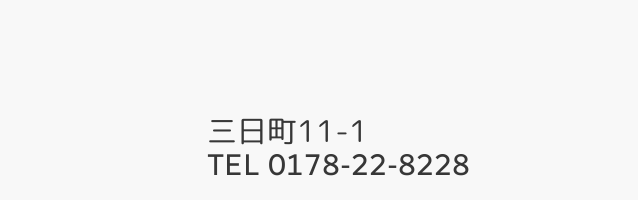三日町11-1
TEL 0178-22-8228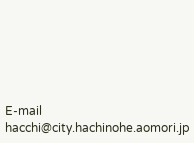E-mail hacchi@city.hachinohe.aomori.jp